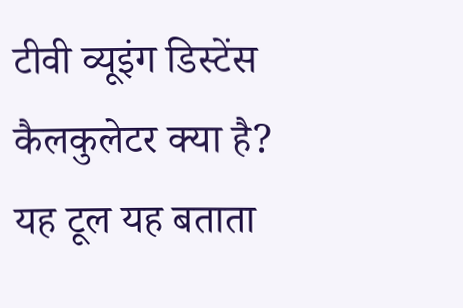टीवी व्यूइंग डिस्टेंस कैलकुलेटर क्या है?
यह टूल यह बताता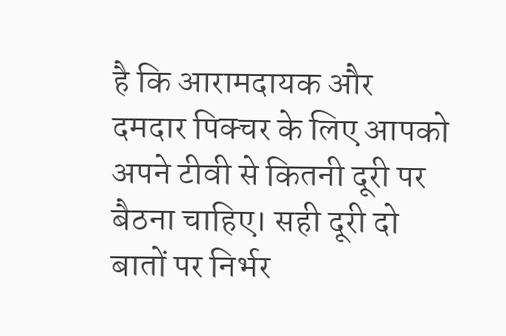है कि आरामदायक और दमदार पिक्चर के लिए आपको अपने टीवी से कितनी दूरी पर बैठना चाहिए। सही दूरी दो बातों पर निर्भर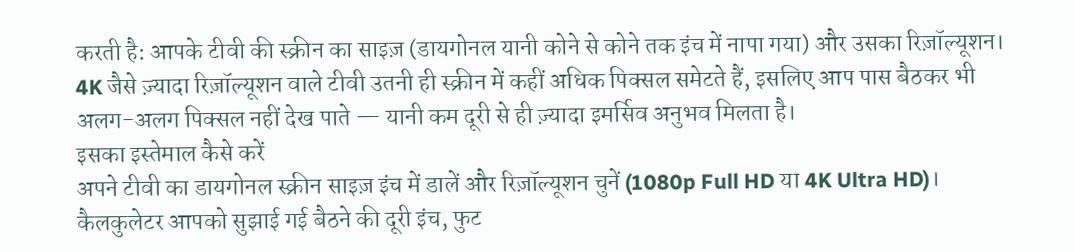करती है: आपके टीवी की स्क्रीन का साइज़ (डायगोनल यानी कोने से कोने तक इंच में नापा गया) और उसका रिज़ॉल्यूशन। 4K जैसे ज़्यादा रिज़ॉल्यूशन वाले टीवी उतनी ही स्क्रीन में कहीं अधिक पिक्सल समेटते हैं, इसलिए आप पास बैठकर भी अलग-अलग पिक्सल नहीं देख पाते — यानी कम दूरी से ही ज़्यादा इमर्सिव अनुभव मिलता है।
इसका इस्तेमाल कैसे करें
अपने टीवी का डायगोनल स्क्रीन साइज़ इंच में डालें और रिज़ॉल्यूशन चुनें (1080p Full HD या 4K Ultra HD)। कैलकुलेटर आपको सुझाई गई बैठने की दूरी इंच, फुट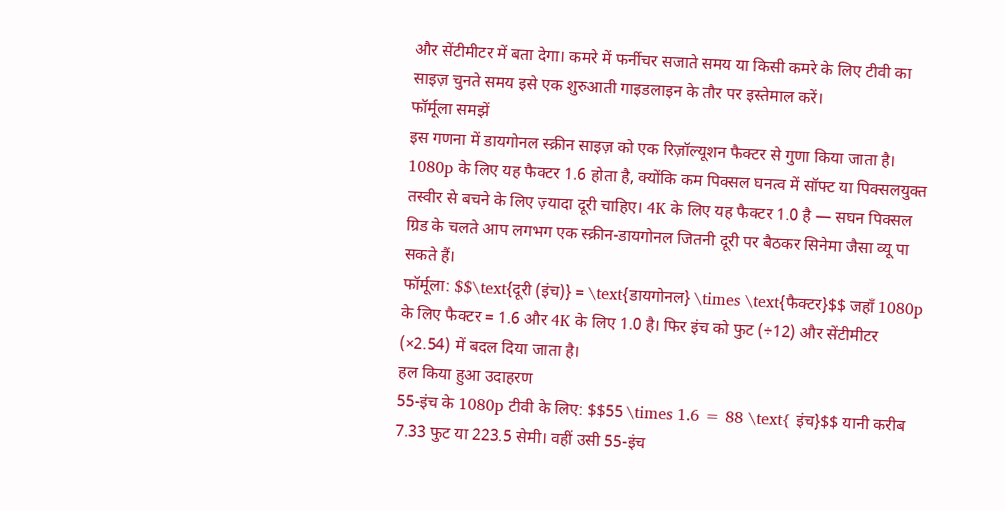और सेंटीमीटर में बता देगा। कमरे में फर्नीचर सजाते समय या किसी कमरे के लिए टीवी का साइज़ चुनते समय इसे एक शुरुआती गाइडलाइन के तौर पर इस्तेमाल करें।
फॉर्मूला समझें
इस गणना में डायगोनल स्क्रीन साइज़ को एक रिज़ॉल्यूशन फैक्टर से गुणा किया जाता है। 1080p के लिए यह फैक्टर 1.6 होता है, क्योंकि कम पिक्सल घनत्व में सॉफ्ट या पिक्सलयुक्त तस्वीर से बचने के लिए ज़्यादा दूरी चाहिए। 4K के लिए यह फैक्टर 1.0 है — सघन पिक्सल ग्रिड के चलते आप लगभग एक स्क्रीन-डायगोनल जितनी दूरी पर बैठकर सिनेमा जैसा व्यू पा सकते हैं।
फॉर्मूला: $$\text{दूरी (इंच)} = \text{डायगोनल} \times \text{फैक्टर}$$ जहाँ 1080p के लिए फैक्टर = 1.6 और 4K के लिए 1.0 है। फिर इंच को फुट (÷12) और सेंटीमीटर (×2.54) में बदल दिया जाता है।
हल किया हुआ उदाहरण
55-इंच के 1080p टीवी के लिए: $$55 \times 1.6 = 88 \text{ इंच}$$ यानी करीब 7.33 फुट या 223.5 सेमी। वहीं उसी 55-इंच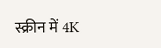स्क्रीन में 4K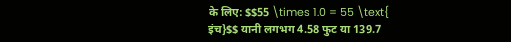के लिए: $$55 \times 1.0 = 55 \text{ इंच}$$ यानी लगभग 4.58 फुट या 139.7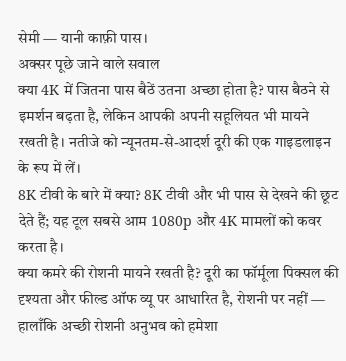सेमी — यानी काफ़ी पास।
अक्सर पूछे जाने वाले सवाल
क्या 4K में जितना पास बैठें उतना अच्छा होता है? पास बैठने से इमर्शन बढ़ता है, लेकिन आपकी अपनी सहूलियत भी मायने रखती है। नतीजे को न्यूनतम-से-आदर्श दूरी की एक गाइडलाइन के रूप में लें।
8K टीवी के बारे में क्या? 8K टीवी और भी पास से देखने की छूट देते हैं; यह टूल सबसे आम 1080p और 4K मामलों को कवर करता है।
क्या कमरे की रोशनी मायने रखती है? दूरी का फॉर्मूला पिक्सल की दृश्यता और फील्ड ऑफ व्यू पर आधारित है, रोशनी पर नहीं — हालाँकि अच्छी रोशनी अनुभव को हमेशा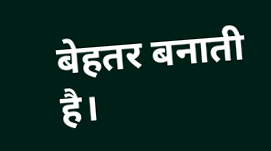बेहतर बनाती है।